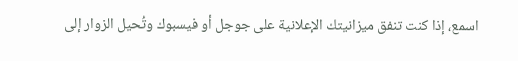اسمع، إذا كنت تنفق ميزانيتك الإعلانية على جوجل أو فيسبوك وتُحيل الزوار إلى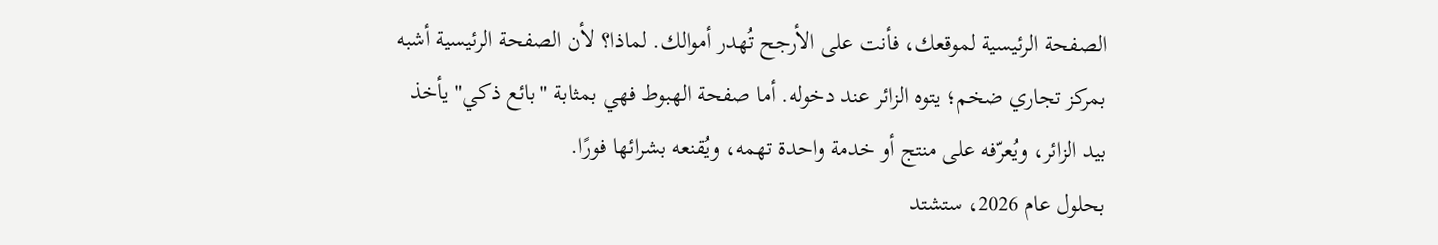الصفحة الرئيسية لموقعك، فأنت على الأرجح تُهدر أموالك. لماذا؟ لأن الصفحة الرئيسية أشبه بمركز تجاري ضخم؛ يتوه الزائر عند دخوله. أما صفحة الهبوط فهي بمثابة "بائع ذكي" يأخذ بيد الزائر، ويُعرّفه على منتج أو خدمة واحدة تهمه، ويُقنعه بشرائها فورًا.
بحلول عام 2026، ستشتد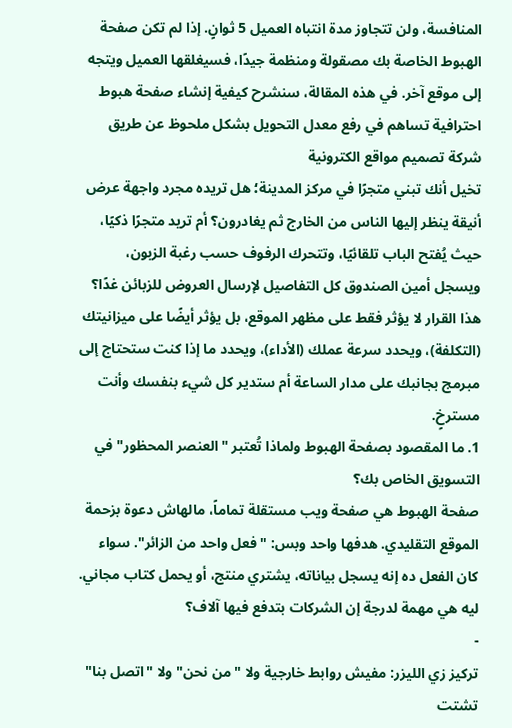المنافسة، ولن تتجاوز مدة انتباه العميل 5 ثوانٍ. إذا لم تكن صفحة الهبوط الخاصة بك مصقولة ومنظمة جيدًا، فسيغلقها العميل ويتجه إلى موقع آخر. في هذه المقالة، سنشرح كيفية إنشاء صفحة هبوط احترافية تساهم في رفع معدل التحويل بشكل ملحوظ عن طريق شركة تصميم مواقع الكترونية
تخيل أنك تبني متجرًا في مركز المدينة؛ هل تريده مجرد واجهة عرض أنيقة ينظر إليها الناس من الخارج ثم يغادرون؟ أم تريد متجرًا ذكيًا، حيث يُفتح الباب تلقائيًا، وتتحرك الرفوف حسب رغبة الزبون، ويسجل أمين الصندوق كل التفاصيل لإرسال العروض للزبائن غدًا؟ هذا القرار لا يؤثر فقط على مظهر الموقع، بل يؤثر أيضًا على ميزانيتك (التكلفة)، ويحدد سرعة عملك (الأداء)، ويحدد ما إذا كنت ستحتاج إلى مبرمج بجانبك على مدار الساعة أم ستدير كل شيء بنفسك وأنت مسترخٍ.
1. ما المقصود بصفحة الهبوط ولماذا تُعتبر "العنصر المحظور" في التسويق الخاص بك؟
صفحة الهبوط هي صفحة ويب مستقلة تماماً، مالهاش دعوة بزحمة الموقع التقليدي. هدفها واحد وبس: "فعل واحد من الزائر". سواء كان الفعل ده إنه يسجل بياناته، يشتري منتج، أو يحمل كتاب مجاني.
ليه هي مهمة لدرجة إن الشركات بتدفع فيها آلاف؟
-
تركيز زي الليزر: مفيش روابط خارجية ولا "من نحن" ولا "اتصل بنا" تشتت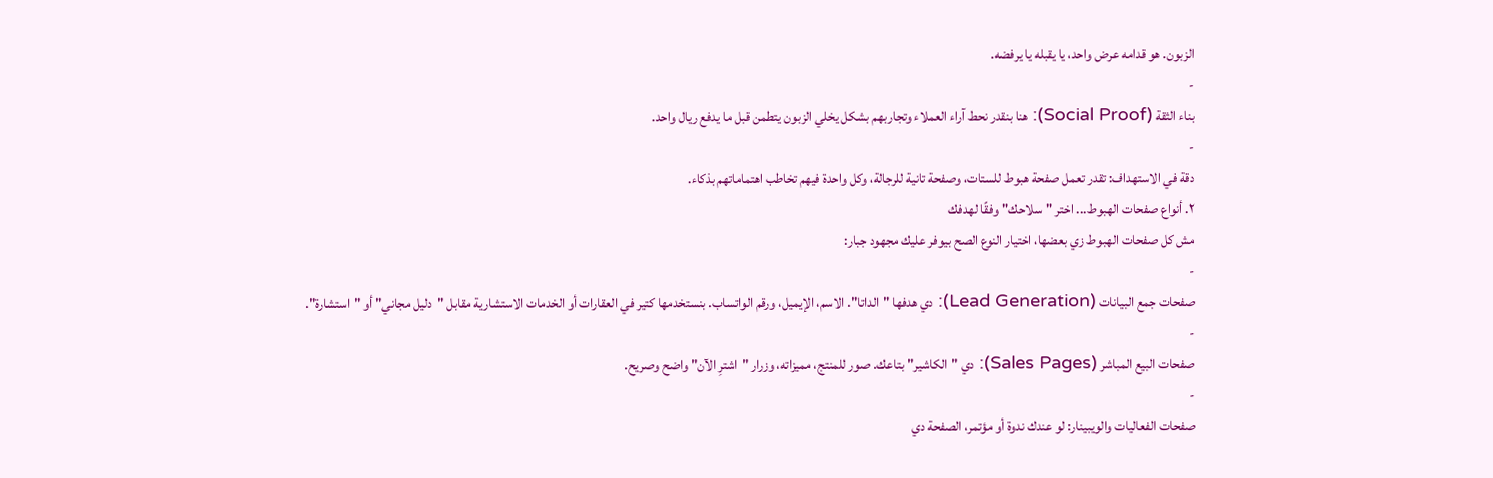الزبون. هو قدامه عرض واحد، يا يقبله يا يرفضه.
-
بناء الثقة (Social Proof): هنا بنقدر نحط آراء العملاء وتجاربهم بشكل يخلي الزبون يتطمن قبل ما يدفع ريال واحد.
-
دقة في الاستهداف: تقدر تعمل صفحة هبوط للستات، وصفحة تانية للرجالة، وكل واحدة فيهم تخاطب اهتماماتهم بذكاء.
٢. أنواع صفحات الهبوط... اختر "سلاحك" وفقًا لهدفك
مش كل صفحات الهبوط زي بعضها، اختيار النوع الصح بيوفر عليك مجهود جبار:
-
صفحات جمع البيانات (Lead Generation): دي هدفها "الداتا". الاسم، الإيميل، ورقم الواتساب. بنستخدمها كتير في العقارات أو الخدمات الاستشارية مقابل "دليل مجاني" أو "استشارة".
-
صفحات البيع المباشر (Sales Pages): دي "الكاشير" بتاعك. صور للمنتج، مميزاته، وزرار "اشترِ الآن" واضح وصريح.
-
صفحات الفعاليات والويبينار: لو عندك ندوة أو مؤتمر، الصفحة دي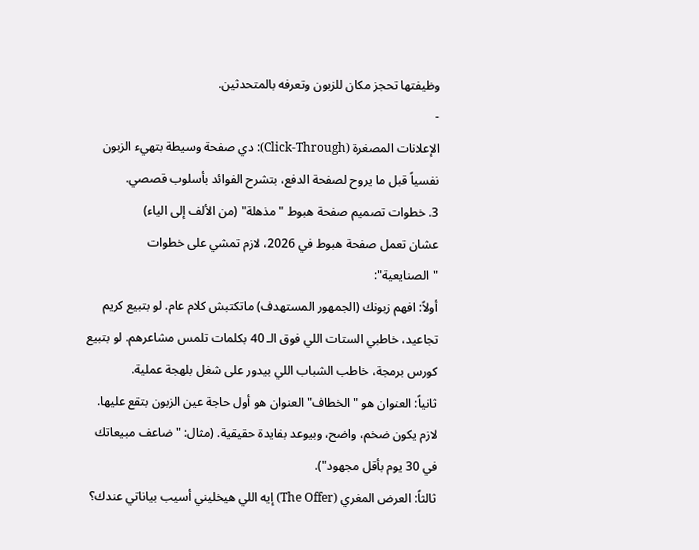وظيفتها تحجز مكان للزبون وتعرفه بالمتحدثين.
-
الإعلانات المصغرة (Click-Through): دي صفحة وسيطة بتهيء الزبون نفسياً قبل ما يروح لصفحة الدفع، بتشرح الفوائد بأسلوب قصصي.
3. خطوات تصميم صفحة هبوط "مذهلة" (من الألف إلى الياء)
عشان تعمل صفحة هبوط في 2026، لازم تمشي على خطوات "الصنايعية":
أولاً: افهم زبونك (الجمهور المستهدف) ماتكتبش كلام عام. لو بتبيع كريم تجاعيد، خاطبي الستات اللي فوق الـ 40 بكلمات تلمس مشاعرهم. لو بتبيع كورس برمجة، خاطب الشباب اللي بيدور على شغل بلهجة عملية.
ثانياً: العنوان هو "الخطاف" العنوان هو أول حاجة عين الزبون بتقع عليها. لازم يكون ضخم، واضح، وبيوعد بفايدة حقيقية. (مثال: "ضاعف مبيعاتك في 30 يوم بأقل مجهود").
ثالثاً: العرض المغري (The Offer) إيه اللي هيخليني أسيب بياناتي عندك؟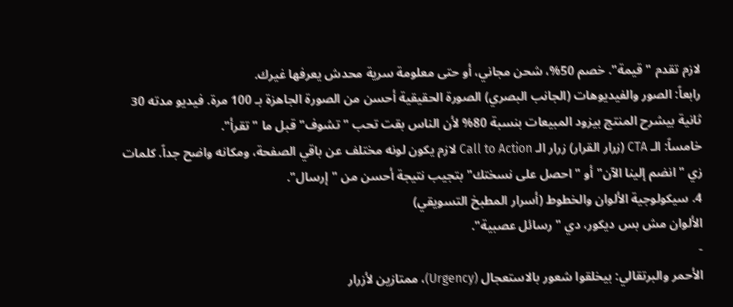لازم تقدم "قيمة". خصم 50%، شحن مجاني، أو حتى معلومة سرية محدش يعرفها غيرك.
رابعاً: الصور والفيديوهات (الجانب البصري) الصورة الحقيقية أحسن من الصورة الجاهزة بـ 100 مرة. فيديو مدته 30 ثانية بيشرح المنتج بيزود المبيعات بنسبة 80% لأن الناس بقت تحب "تشوف" قبل ما "تقرأ".
خامساً: الـ CTA (زرار القرار) زرار الـ Call to Action لازم يكون لونه مختلف عن باقي الصفحة، ومكانه واضح جداً. كلمات زي "انضم إلينا الآن" أو "احصل على نسختك" بتجيب نتيجة أحسن من "إرسال".
4. سيكولوجية الألوان والخطوط (أسرار المطبخ التسويقي)
الألوان مش بس ديكور، دي "رسائل عصبية".
-
الأحمر والبرتقالي: بيخلقوا شعور بالاستعجال (Urgency)، ممتازين لأزرار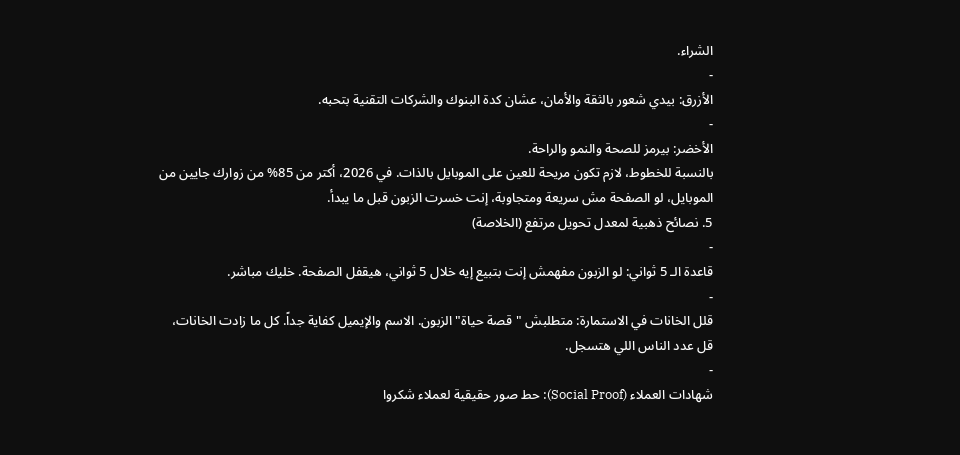الشراء.
-
الأزرق: بيدي شعور بالثقة والأمان، عشان كدة البنوك والشركات التقنية بتحبه.
-
الأخضر: بيرمز للصحة والنمو والراحة.
بالنسبة للخطوط، لازم تكون مريحة للعين على الموبايل بالذات. في 2026، أكتر من 85% من زوارك جايين من الموبايل، لو الصفحة مش سريعة ومتجاوبة، إنت خسرت الزبون قبل ما يبدأ.
5. نصائح ذهبية لمعدل تحويل مرتفع (الخلاصة)
-
قاعدة الـ 5 ثواني: لو الزبون مفهمش إنت بتبيع إيه خلال 5 ثواني، هيقفل الصفحة. خليك مباشر.
-
قلل الخانات في الاستمارة: متطلبش "قصة حياة" الزبون. الاسم والإيميل كفاية جداً. كل ما زادت الخانات، قل عدد الناس اللي هتسجل.
-
شهادات العملاء (Social Proof): حط صور حقيقية لعملاء شكروا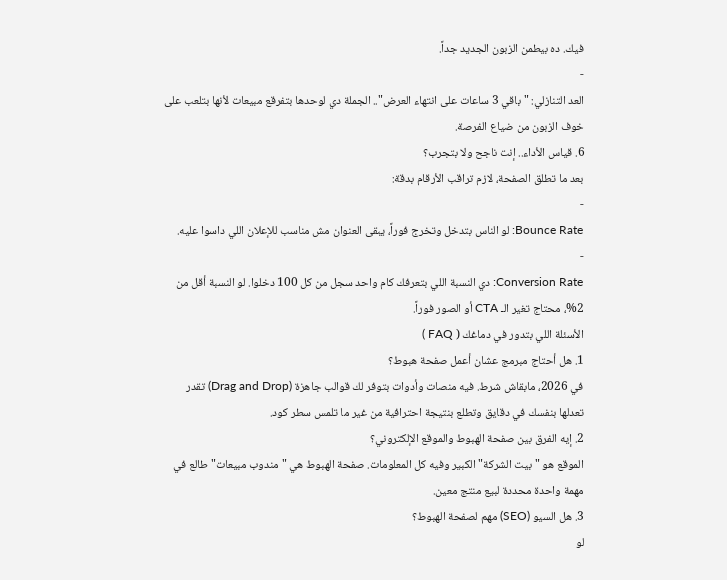فيك. ده بيطمن الزبون الجديد جداً.
-
العد التنازلي: "باقي 3 ساعات على انتهاء العرض".. الجملة دي لوحدها بتفرقع مبيعات لأنها بتلعب على خوف الزبون من ضياع الفرصة.
6. قياس الأداء.. إنت ناجح ولا بتجرب؟
بعد ما تطلق الصفحة، لازم تراقب الأرقام بدقة:
-
Bounce Rate: لو الناس بتدخل وتخرج فوراً، يبقى العنوان مش مناسب للإعلان اللي داسوا عليه.
-
Conversion Rate: دي النسبة اللي بتعرفك كام واحد سجل من كل 100 دخلوا. لو النسبة أقل من 2%، محتاج تغير الـ CTA أو الصور فوراً.
الأسئلة اللي بتدور في دماغك ( FAQ )
1. هل أحتاج مبرمج عشان أعمل صفحة هبوط؟
في 2026، مابقاش شرط. فيه منصات وأدوات بتوفر لك قوالب جاهزة (Drag and Drop) تقدر تعدلها بنفسك في دقايق وتطلع بنتيجة احترافية من غير ما تلمس سطر كود.
2. إيه الفرق بين صفحة الهبوط والموقع الإلكتروني؟
الموقع هو "بيت الشركة" الكبير وفيه كل المعلومات. صفحة الهبوط هي "مندوب مبيعات" طالع في مهمة واحدة محددة لبيع منتج معين.
3. هل السيو (SEO) مهم لصفحة الهبوط؟
لو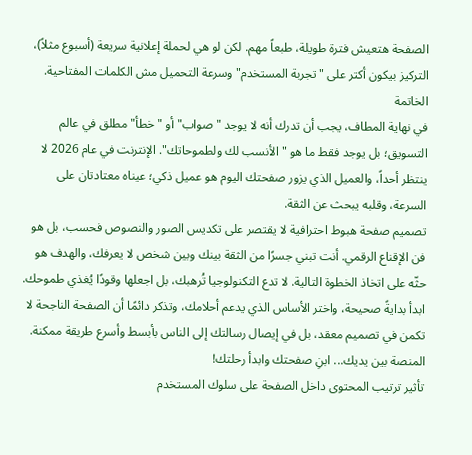الصفحة هتعيش فترة طويلة، طبعاً مهم. لكن لو هي لحملة إعلانية سريعة (أسبوع مثلاً)، التركيز بيكون أكتر على "تجربة المستخدم" وسرعة التحميل مش الكلمات المفتاحية.
الخاتمة
في نهاية المطاف، يجب أن تدرك أنه لا يوجد "صواب" أو "خطأ" مطلق في عالم التسويق؛ بل يوجد فقط ما هو "الأنسب لك ولطموحاتك". الإنترنت في عام 2026 لا ينتظر أحداً، والعميل الذي يزور صفحتك اليوم هو عميل ذكي؛ عيناه معتادتان على السرعة، وقلبه يبحث عن الثقة.
تصميم صفحة هبوط احترافية لا يقتصر على تكديس الصور والنصوص فحسب، بل هو فن الإقناع الرقمي. أنت تبني جسرًا من الثقة بينك وبين شخص لا يعرفك، والهدف هو حثّه على اتخاذ الخطوة التالية. لا تدع التكنولوجيا تُرهبك، بل اجعلها وقودًا يُغذي طموحك. ابدأ بدايةً صحيحة، واختر الأساس الذي يدعم أحلامك، وتذكر دائمًا أن الصفحة الناجحة لا تكمن في تصميم معقد، بل في إيصال رسالتك إلى الناس بأبسط وأسرع طريقة ممكنة. المنصة بين يديك... ابنِ صفحتك وابدأ رحلتك!
تأثير ترتيب المحتوى داخل الصفحة على سلوك المستخدم